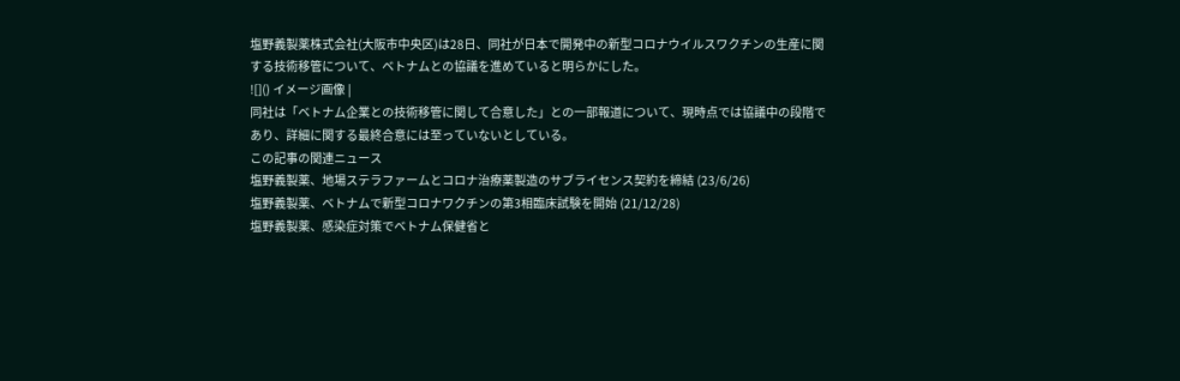塩野義製薬株式会社(大阪市中央区)は28日、同社が日本で開発中の新型コロナウイルスワクチンの生産に関する技術移管について、ベトナムとの協議を進めていると明らかにした。
![]() イメージ画像 |
同社は「ベトナム企業との技術移管に関して合意した」との一部報道について、現時点では協議中の段階であり、詳細に関する最終合意には至っていないとしている。
この記事の関連ニュース
塩野義製薬、地場ステラファームとコロナ治療薬製造のサブライセンス契約を締結 (23/6/26)
塩野義製薬、ベトナムで新型コロナワクチンの第3相臨床試験を開始 (21/12/28)
塩野義製薬、感染症対策でベトナム保健省と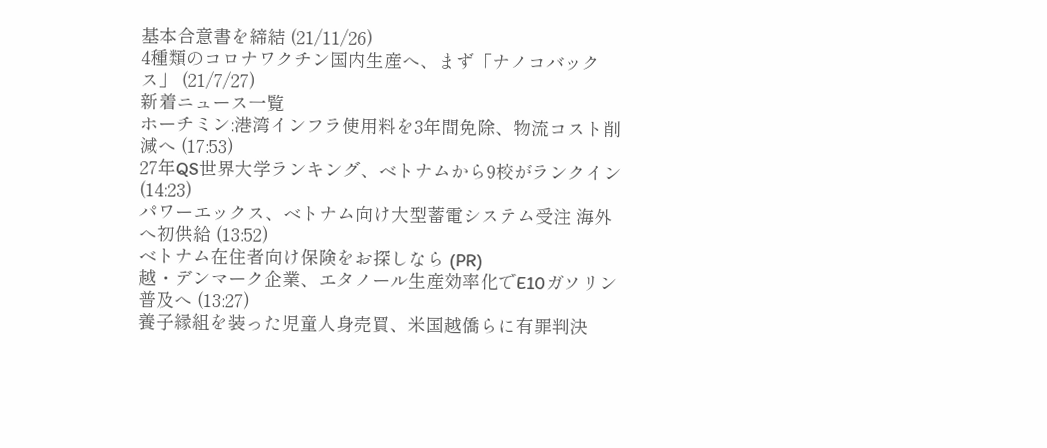基本合意書を締結 (21/11/26)
4種類のコロナワクチン国内生産へ、まず「ナノコバックス」 (21/7/27)
新着ニュース一覧
ホーチミン:港湾インフラ使用料を3年間免除、物流コスト削減へ (17:53)
27年QS世界大学ランキング、ベトナムから9校がランクイン (14:23)
パワーエックス、ベトナム向け大型蓄電システム受注 海外へ初供給 (13:52)
ベトナム在住者向け保険をお探しなら (PR)
越・デンマーク企業、エタノール生産効率化でE10ガソリン普及へ (13:27)
養子縁組を装った児童人身売買、米国越僑らに有罪判決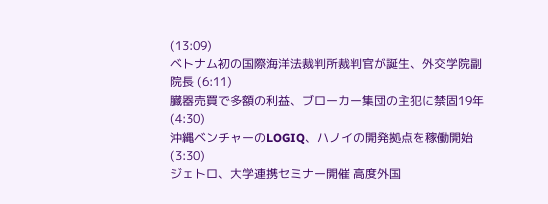(13:09)
ベトナム初の国際海洋法裁判所裁判官が誕生、外交学院副院長 (6:11)
臓器売買で多額の利益、ブローカー集団の主犯に禁固19年 (4:30)
沖縄ベンチャーのLOGIQ、ハノイの開発拠点を稼働開始 (3:30)
ジェトロ、大学連携セミナー開催 高度外国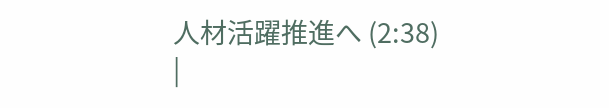人材活躍推進へ (2:38)
|